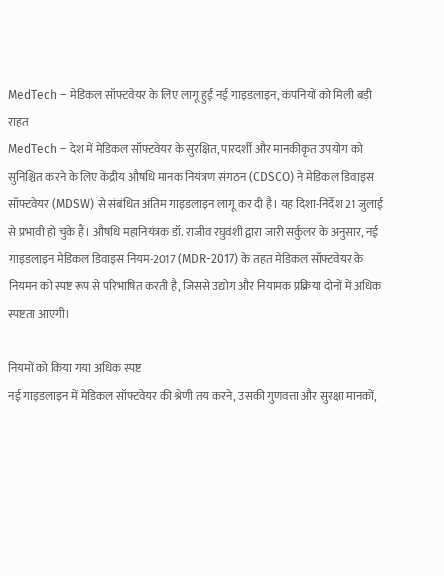MedTech – मेडिकल सॉफ्टवेयर के लिए लागू हुईं नई गाइडलाइन, कंपनियों को मिली बड़ी राहत
MedTech – देश में मेडिकल सॉफ्टवेयर के सुरक्षित, पारदर्शी और मानकीकृत उपयोग को सुनिश्चित करने के लिए केंद्रीय औषधि मानक नियंत्रण संगठन (CDSCO) ने मेडिकल डिवाइस सॉफ्टवेयर (MDSW) से संबंधित अंतिम गाइडलाइन लागू कर दी है। यह दिशा-निर्देश 21 जुलाई से प्रभावी हो चुके हैं। औषधि महानियंत्रक डॉ. राजीव रघुवंशी द्वारा जारी सर्कुलर के अनुसार, नई गाइडलाइन मेडिकल डिवाइस नियम-2017 (MDR-2017) के तहत मेडिकल सॉफ्टवेयर के नियमन को स्पष्ट रूप से परिभाषित करती है, जिससे उद्योग और नियामक प्रक्रिया दोनों में अधिक स्पष्टता आएगी।

नियमों को किया गया अधिक स्पष्ट
नई गाइडलाइन में मेडिकल सॉफ्टवेयर की श्रेणी तय करने, उसकी गुणवत्ता और सुरक्षा मानकों,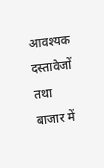आवश्यक दस्तावेजों तथा बाजार में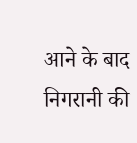आने के बाद निगरानी की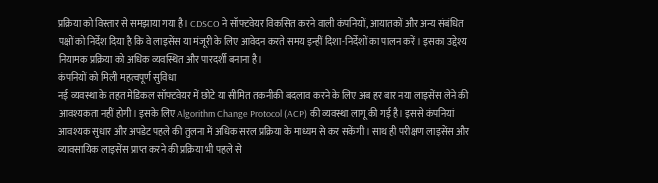प्रक्रिया को विस्तार से समझाया गया है। CDSCO ने सॉफ्टवेयर विकसित करने वाली कंपनियों, आयातकों और अन्य संबंधित पक्षों को निर्देश दिया है कि वे लाइसेंस या मंजूरी के लिए आवेदन करते समय इन्हीं दिशा-निर्देशों का पालन करें। इसका उद्देश्य नियामक प्रक्रिया को अधिक व्यवस्थित और पारदर्शी बनाना है।
कंपनियों को मिली महत्वपूर्ण सुविधा
नई व्यवस्था के तहत मेडिकल सॉफ्टवेयर में छोटे या सीमित तकनीकी बदलाव करने के लिए अब हर बार नया लाइसेंस लेने की आवश्यकता नहीं होगी। इसके लिए Algorithm Change Protocol (ACP) की व्यवस्था लागू की गई है। इससे कंपनियां आवश्यक सुधार और अपडेट पहले की तुलना में अधिक सरल प्रक्रिया के माध्यम से कर सकेंगी। साथ ही परीक्षण लाइसेंस और व्यावसायिक लाइसेंस प्राप्त करने की प्रक्रिया भी पहले से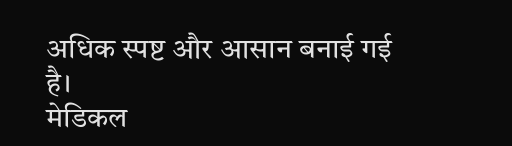अधिक स्पष्ट और आसान बनाई गई है।
मेडिकल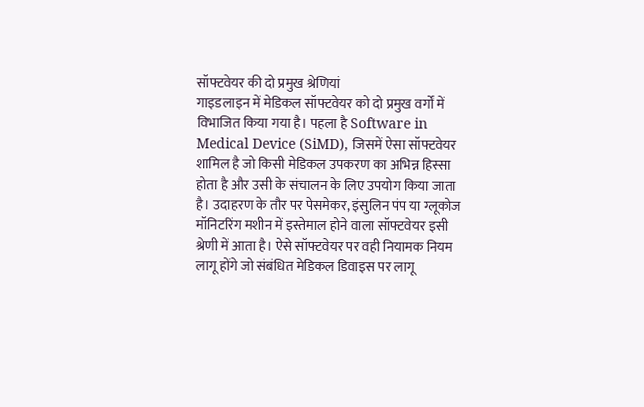सॉफ्टवेयर की दो प्रमुख श्रेणियां
गाइडलाइन में मेडिकल सॉफ्टवेयर को दो प्रमुख वर्गों में विभाजित किया गया है। पहला है Software in Medical Device (SiMD), जिसमें ऐसा सॉफ्टवेयर शामिल है जो किसी मेडिकल उपकरण का अभिन्न हिस्सा होता है और उसी के संचालन के लिए उपयोग किया जाता है। उदाहरण के तौर पर पेसमेकर, इंसुलिन पंप या ग्लूकोज मॉनिटरिंग मशीन में इस्तेमाल होने वाला सॉफ्टवेयर इसी श्रेणी में आता है। ऐसे सॉफ्टवेयर पर वही नियामक नियम लागू होंगे जो संबंधित मेडिकल डिवाइस पर लागू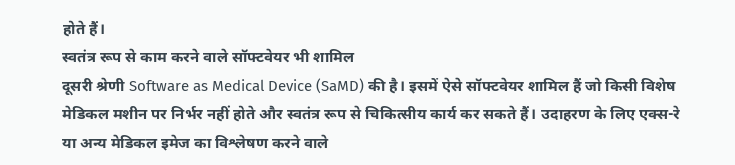होते हैं।
स्वतंत्र रूप से काम करने वाले सॉफ्टवेयर भी शामिल
दूसरी श्रेणी Software as Medical Device (SaMD) की है। इसमें ऐसे सॉफ्टवेयर शामिल हैं जो किसी विशेष मेडिकल मशीन पर निर्भर नहीं होते और स्वतंत्र रूप से चिकित्सीय कार्य कर सकते हैं। उदाहरण के लिए एक्स-रे या अन्य मेडिकल इमेज का विश्लेषण करने वाले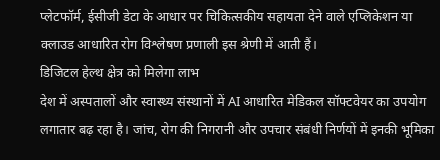प्लेटफॉर्म, ईसीजी डेटा के आधार पर चिकित्सकीय सहायता देने वाले एप्लिकेशन या क्लाउड आधारित रोग विश्लेषण प्रणाली इस श्रेणी में आती हैं।
डिजिटल हेल्थ क्षेत्र को मिलेगा लाभ
देश में अस्पतालों और स्वास्थ्य संस्थानों में AI आधारित मेडिकल सॉफ्टवेयर का उपयोग लगातार बढ़ रहा है। जांच, रोग की निगरानी और उपचार संबंधी निर्णयों में इनकी भूमिका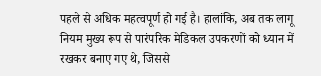पहले से अधिक महत्वपूर्ण हो गई है। हालांकि, अब तक लागू नियम मुख्य रूप से पारंपरिक मेडिकल उपकरणों को ध्यान में रखकर बनाए गए थे, जिससे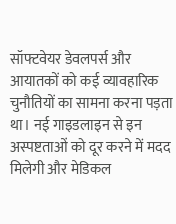सॉफ्टवेयर डेवलपर्स और आयातकों को कई व्यावहारिक चुनौतियों का सामना करना पड़ता था। नई गाइडलाइन से इन अस्पष्टताओं को दूर करने में मदद मिलेगी और मेडिकल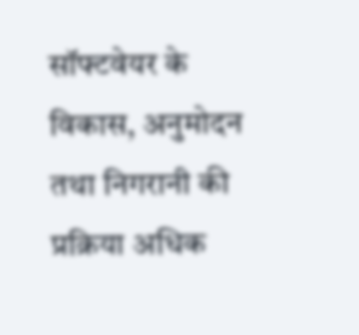सॉफ्टवेयर के विकास, अनुमोदन तथा निगरानी की प्रक्रिया अधिक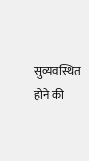सुव्यवस्थित होने की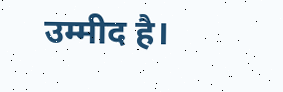उम्मीद है।